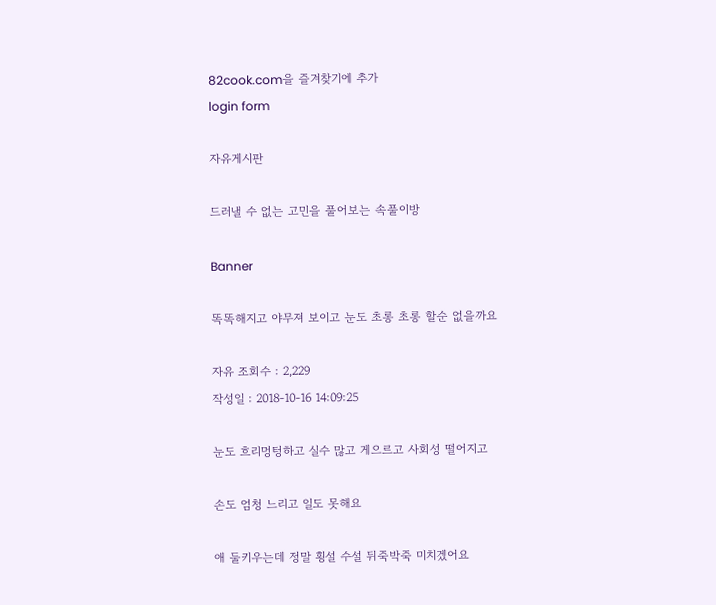82cook.com을 즐겨찾기에 추가
login form

자유게시판

드러낼 수 없는 고민을 풀어보는 속풀이방

Banner

똑똑해지고 야무져 보이고 눈도 초롱 초롱 할순 없을까요

자유 조회수 : 2,229
작성일 : 2018-10-16 14:09:25

눈도 흐리멍텅하고 실수 많고 게으르고 사회성 떨어지고

손도 엄청 느리고 일도 못해요

애 둘키우는데 정말 횡설 수설 뒤죽박죽 미치겠어요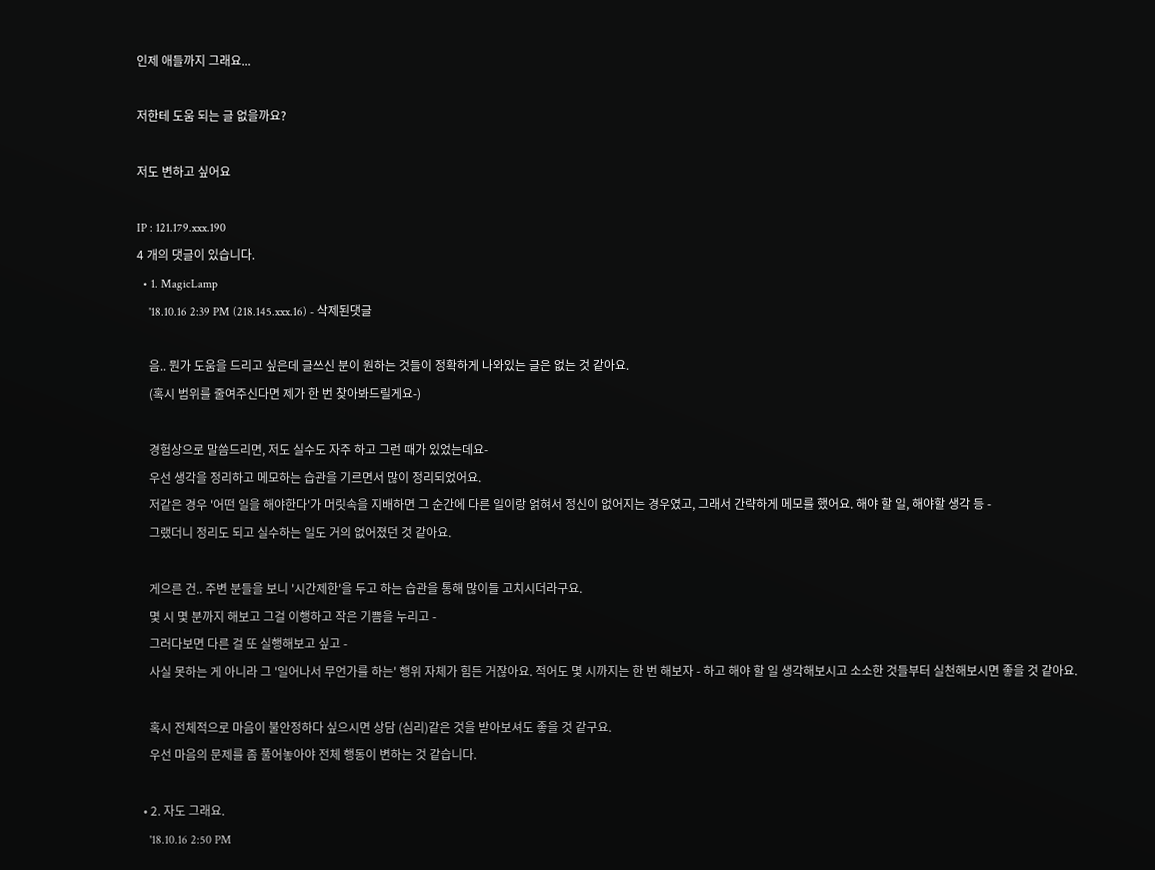인제 애들까지 그래요...

저한테 도움 되는 글 없을까요?

저도 변하고 싶어요

IP : 121.179.xxx.190
4 개의 댓글이 있습니다.
  • 1. MagicLamp
    '18.10.16 2:39 PM (218.145.xxx.16) - 삭제된댓글

    음.. 뭔가 도움을 드리고 싶은데 글쓰신 분이 원하는 것들이 정확하게 나와있는 글은 없는 것 같아요.
    (혹시 범위를 줄여주신다면 제가 한 번 찾아봐드릴게요-)

    경험상으로 말씀드리면, 저도 실수도 자주 하고 그런 때가 있었는데요-
    우선 생각을 정리하고 메모하는 습관을 기르면서 많이 정리되었어요.
    저같은 경우 '어떤 일을 해야한다'가 머릿속을 지배하면 그 순간에 다른 일이랑 얽혀서 정신이 없어지는 경우였고, 그래서 간략하게 메모를 했어요. 해야 할 일, 해야할 생각 등 -
    그랬더니 정리도 되고 실수하는 일도 거의 없어졌던 것 같아요.

    게으른 건.. 주변 분들을 보니 '시간제한'을 두고 하는 습관을 통해 많이들 고치시더라구요.
    몇 시 몇 분까지 해보고 그걸 이행하고 작은 기쁨을 누리고 -
    그러다보면 다른 걸 또 실행해보고 싶고 -
    사실 못하는 게 아니라 그 '일어나서 무언가를 하는' 행위 자체가 힘든 거잖아요. 적어도 몇 시까지는 한 번 해보자 - 하고 해야 할 일 생각해보시고 소소한 것들부터 실천해보시면 좋을 것 같아요.

    혹시 전체적으로 마음이 불안정하다 싶으시면 상담 (심리)같은 것을 받아보셔도 좋을 것 같구요.
    우선 마음의 문제를 좀 풀어놓아야 전체 행동이 변하는 것 같습니다.

  • 2. 자도 그래요.
    '18.10.16 2:50 PM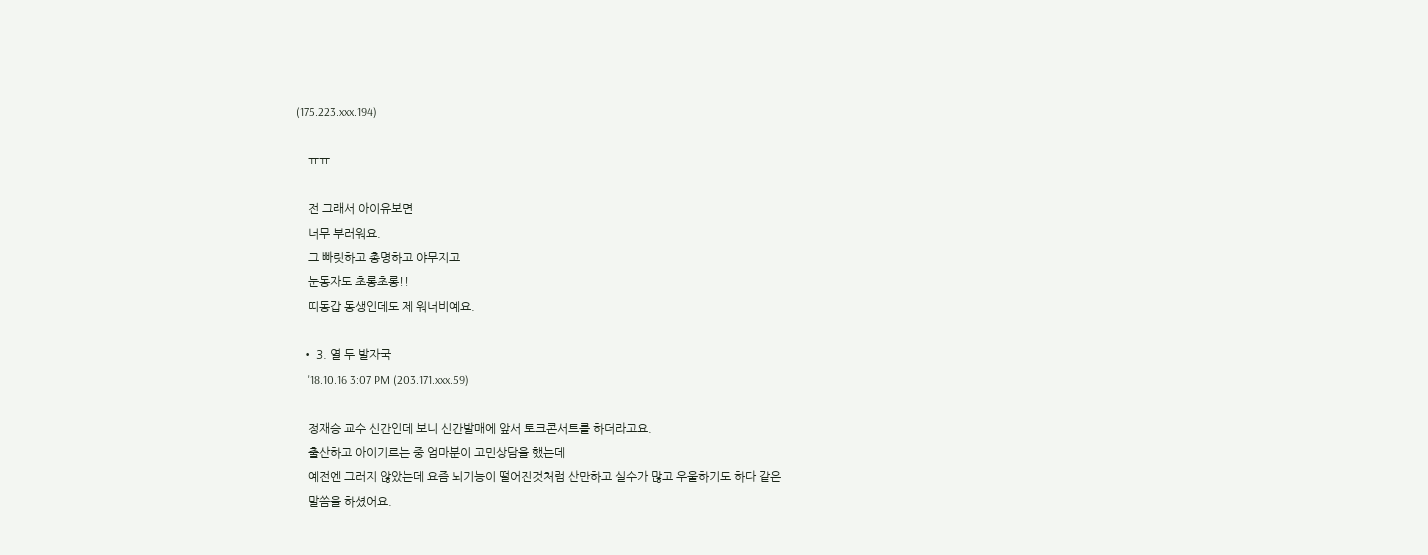(175.223.xxx.194)

    ㅠㅠ

    전 그래서 아이유보면
    너무 부러워요.
    그 빠릿하고 총명하고 야무지고
    눈동자도 초롱초롱!!
    띠동갑 동생인데도 제 워너비예요.

  • 3. 열 두 발자국
    '18.10.16 3:07 PM (203.171.xxx.59)

    정재승 교수 신간인데 보니 신간발매에 앞서 토크콘서트를 하더라고요.
    출산하고 아이기르는 중 엄마분이 고민상담을 했는데
    예전엔 그러지 않았는데 요즘 뇌기능이 떨어진것처럼 산만하고 실수가 많고 우울하기도 하다 같은
    말씀을 하셨어요.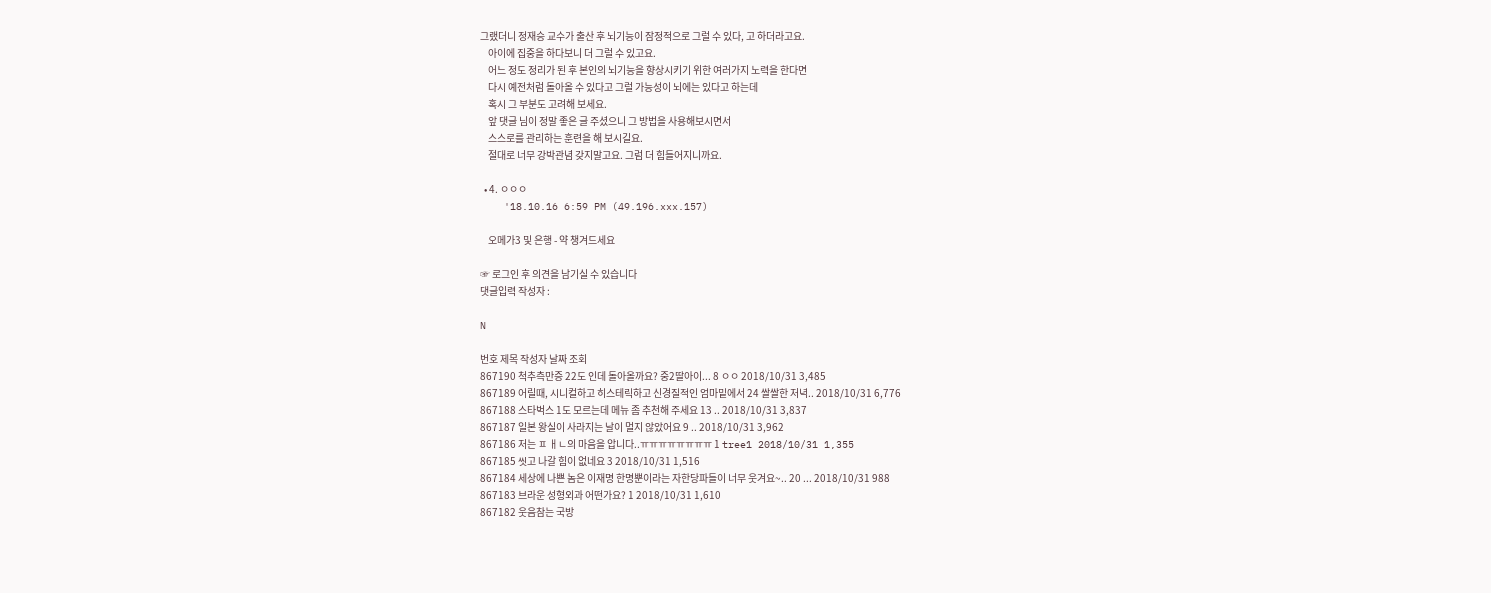그랬더니 정재승 교수가 출산 후 뇌기능이 잠정적으로 그럴 수 있다, 고 하더라고요.
    아이에 집중을 하다보니 더 그럴 수 있고요.
    어느 정도 정리가 된 후 본인의 뇌기능을 향상시키기 위한 여러가지 노력을 한다면
    다시 예전처럼 돌아올 수 있다고 그럴 가능성이 뇌에는 있다고 하는데
    혹시 그 부분도 고려해 보세요.
    앞 댓글 님이 정말 좋은 글 주셨으니 그 방법을 사용해보시면서
    스스로를 관리하는 훈련을 해 보시길요.
    절대로 너무 강박관념 갖지말고요. 그럼 더 힘들어지니까요.

  • 4. ㅇㅇㅇ
    '18.10.16 6:59 PM (49.196.xxx.157)

    오메가3 및 은행 - 약 챙겨드세요

☞ 로그인 후 의견을 남기실 수 있습니다
댓글입력 작성자 :

N

번호 제목 작성자 날짜 조회
867190 척추측만증 22도 인데 돌아올까요? 중2딸아이... 8 ㅇㅇ 2018/10/31 3,485
867189 어릴때, 시니컬하고 히스테릭하고 신경질적인 엄마밑에서 24 쌀쌀한 저녁.. 2018/10/31 6,776
867188 스타벅스 1도 모르는데 메뉴 좀 추천해 주세요 13 .. 2018/10/31 3,837
867187 일본 왕실이 사라지는 날이 멀지 않았어요 9 .. 2018/10/31 3,962
867186 저는 ㅍ ㅐㄴ의 마음을 압니다..ㅠㅠㅠㅠㅠㅠㅠㅠ 1 tree1 2018/10/31 1,355
867185 씻고 나갈 힘이 없네요 3 2018/10/31 1,516
867184 세상에 나쁜 놈은 이재명 한명뿐이라는 자한당파들이 너무 웃겨요~.. 20 ... 2018/10/31 988
867183 브라운 성형외과 어떤가요? 1 2018/10/31 1,610
867182 웃음참는 국방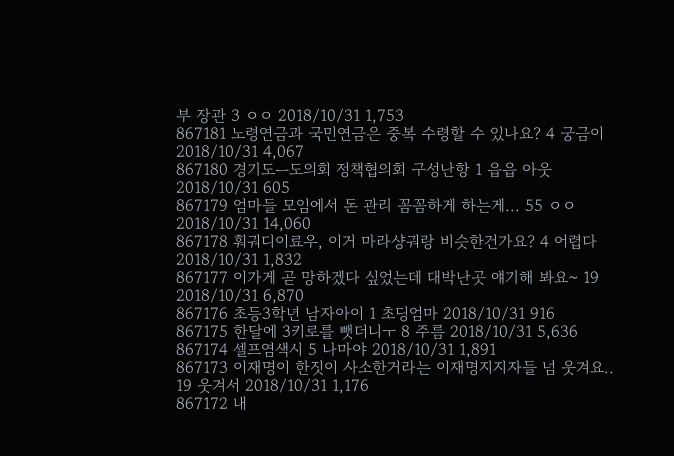부 장관 3 ㅇㅇ 2018/10/31 1,753
867181 노령연금과 국민연금은 중복 수령할 수 있나요? 4 궁금이 2018/10/31 4,067
867180 경기도ㅡ도의회 정책협의회 구성난항 1 읍읍 아웃 2018/10/31 605
867179 엄마들 모임에서 돈 관리 꼼꼼하게 하는게... 55 ㅇㅇ 2018/10/31 14,060
867178 훠궈디이료우, 이거 마라샹궈랑 비슷한건가요? 4 어렵다 2018/10/31 1,832
867177 이가게 곧 망하겠다 싶었는데 대박난곳 얘기해 봐요~ 19 2018/10/31 6,870
867176 초등3학년 남자아이 1 초딩엄마 2018/10/31 916
867175 한달에 3키로를 뺏더니ㅜ 8 주름 2018/10/31 5,636
867174 셀프염색시 5 나마야 2018/10/31 1,891
867173 이재명이 한짓이 사소한거라는 이재명지지자들 넘 웃겨요.. 19 웃겨서 2018/10/31 1,176
867172 내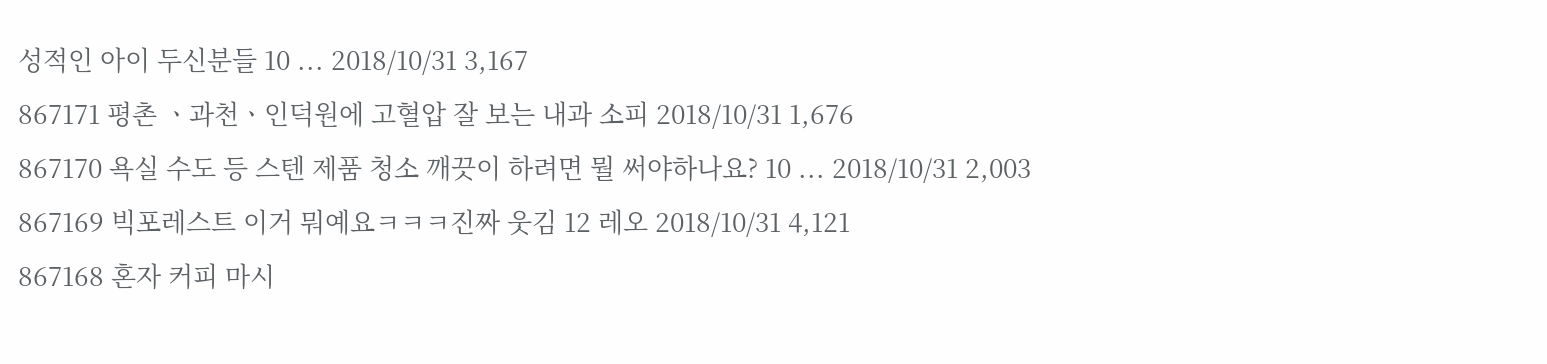성적인 아이 두신분들 10 ... 2018/10/31 3,167
867171 평촌 ㆍ과천ㆍ인덕원에 고혈압 잘 보는 내과 소피 2018/10/31 1,676
867170 욕실 수도 등 스텐 제품 청소 깨끗이 하려면 뭘 써야하나요? 10 ... 2018/10/31 2,003
867169 빅포레스트 이거 뭐예요ㅋㅋㅋ진짜 웃김 12 레오 2018/10/31 4,121
867168 혼자 커피 마시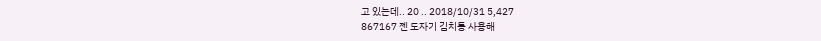고 있는데.. 20 .. 2018/10/31 5,427
867167 젠 도자기 김치통 사용해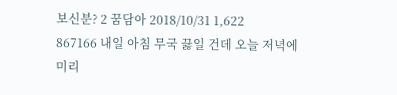보신분? 2 꿈담아 2018/10/31 1,622
867166 내일 아침 무국 끓일 건데 오늘 저녁에 미리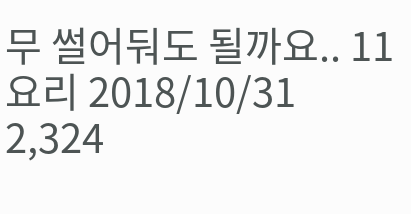무 썰어둬도 될까요.. 11 요리 2018/10/31 2,324